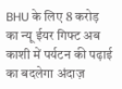BHU के लिए 8 करोड़ का न्यू ईयर गिफ्ट अब काशी में पर्यटन की पढ़ाई का बदलेगा अंदाज़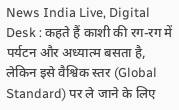News India Live, Digital Desk : कहते हैं काशी की रग-रग में पर्यटन और अध्यात्म बसता है, लेकिन इसे वैश्विक स्तर (Global Standard) पर ले जाने के लिए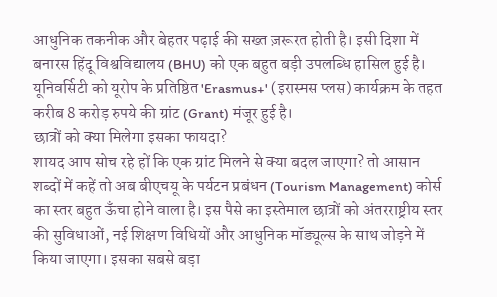आधुनिक तकनीक और बेहतर पढ़ाई की सख्त ज़रूरत होती है। इसी दिशा में बनारस हिंदू विश्वविद्यालय (BHU) को एक बहुत बड़ी उपलब्धि हासिल हुई है। यूनिवर्सिटी को यूरोप के प्रतिष्ठित 'Erasmus+' (इरास्मस प्लस) कार्यक्रम के तहत करीब 8 करोड़ रुपये की ग्रांट (Grant) मंजूर हुई है।
छात्रों को क्या मिलेगा इसका फायदा?
शायद आप सोच रहे हों कि एक ग्रांट मिलने से क्या बदल जाएगा? तो आसान शब्दों में कहें तो अब बीएचयू के पर्यटन प्रबंधन (Tourism Management) कोर्स का स्तर बहुत ऊँचा होने वाला है। इस पैसे का इस्तेमाल छात्रों को अंतरराष्ट्रीय स्तर की सुविधाओं, नई शिक्षण विधियों और आधुनिक मॉड्यूल्स के साथ जोड़ने में किया जाएगा। इसका सबसे बड़ा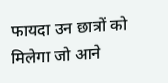फायदा उन छात्रों को मिलेगा जो आने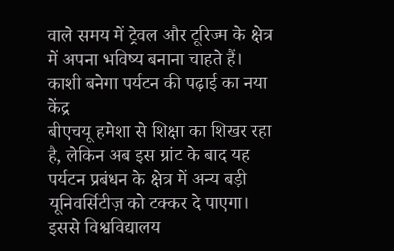वाले समय में ट्रेवल और टूरिज्म के क्षेत्र में अपना भविष्य बनाना चाहते हैं।
काशी बनेगा पर्यटन की पढ़ाई का नया केंद्र
बीएचयू हमेशा से शिक्षा का शिखर रहा है, लेकिन अब इस ग्रांट के बाद यह पर्यटन प्रबंधन के क्षेत्र में अन्य बड़ी यूनिवर्सिटीज़ को टक्कर दे पाएगा। इससे विश्वविद्यालय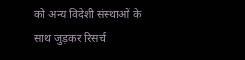को अन्य विदेशी संस्थाओं के साथ जुड़कर रिसर्च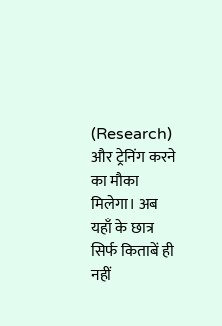(Research) और ट्रेनिंग करने का मौका मिलेगा। अब यहाँ के छात्र सिर्फ किताबें ही नहीं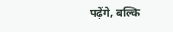पढ़ेंगे, बल्कि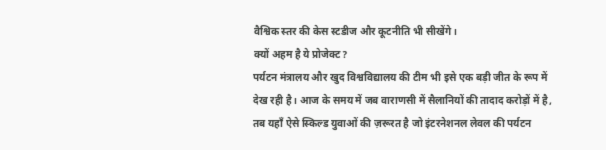वैश्विक स्तर की केस स्टडीज और कूटनीति भी सीखेंगे।
क्यों अहम है ये प्रोजेक्ट?
पर्यटन मंत्रालय और खुद विश्वविद्यालय की टीम भी इसे एक बड़ी जीत के रूप में देख रही है। आज के समय में जब वाराणसी में सैलानियों की तादाद करोड़ों में है, तब यहाँ ऐसे स्किल्ड युवाओं की ज़रूरत है जो इंटरनेशनल लेवल की पर्यटन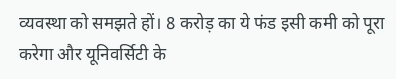व्यवस्था को समझते हों। 8 करोड़ का ये फंड इसी कमी को पूरा करेगा और यूनिवर्सिटी के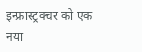इन्फ्रास्ट्रक्चर को एक नया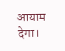आयाम देगा।